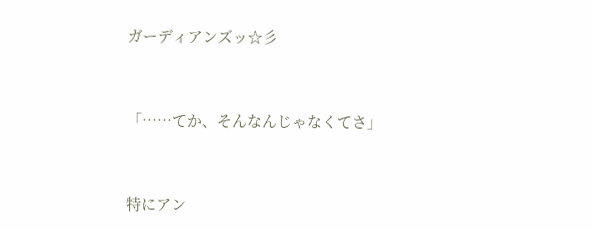ガーディアンズッ☆彡



「……てか、そんなんじゃなくてさ」



特にアン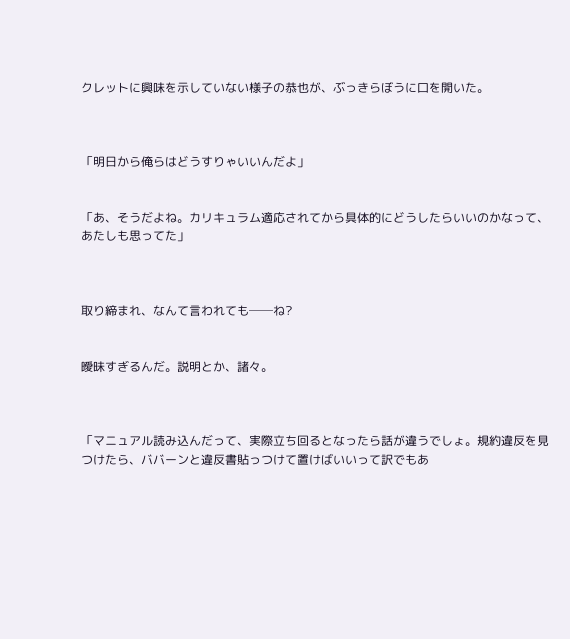クレットに興味を示していない様子の恭也が、ぶっきらぼうに口を開いた。



「明日から俺らはどうすりゃいいんだよ」


「あ、そうだよね。カリキュラム適応されてから具体的にどうしたらいいのかなって、あたしも思ってた」



取り締まれ、なんて言われても──ね?


曖昧すぎるんだ。説明とか、諸々。



「マニュアル読み込んだって、実際立ち回るとなったら話が違うでしょ。規約違反を見つけたら、ババーンと違反書貼っつけて置けばいいって訳でもあ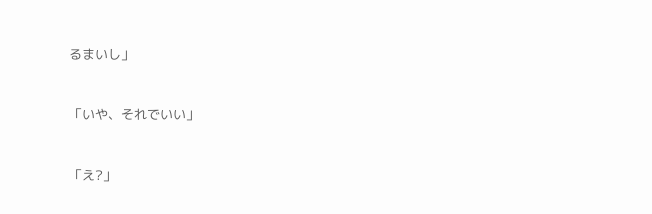るまいし」


「いや、それでいい」


「え?」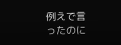例えで言ったのに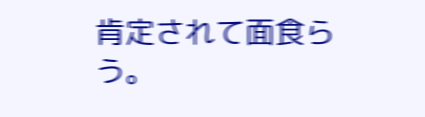肯定されて面食らう。